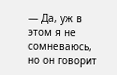— Да, уж в этом я не сомневаюсь, но он говорит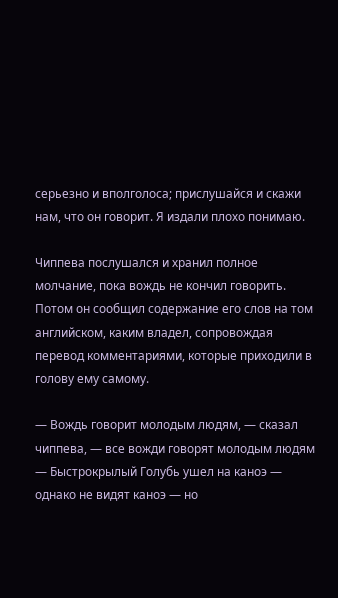серьезно и вполголоса; прислушайся и скажи нам, что он говорит. Я издали плохо понимаю.

Чиппева послушался и хранил полное молчание, пока вождь не кончил говорить. Потом он сообщил содержание его слов на том английском, каким владел, сопровождая перевод комментариями, которые приходили в голову ему самому.

— Вождь говорит молодым людям, — сказал чиппева, — все вожди говорят молодым людям — Быстрокрылый Голубь ушел на каноэ — однако не видят каноэ — но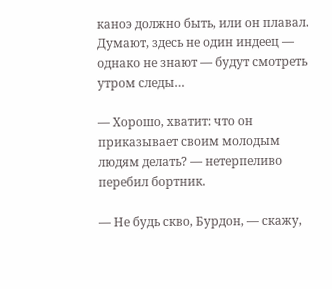каноэ должно быть, или он плавал. Думают, здесь не один индеец — однако не знают — будут смотреть утром следы…

— Хорошо, хватит: что он приказывает своим молодым людям делать? — нетерпеливо перебил бортник.

— Не будь скво, Бурдон, — скажу,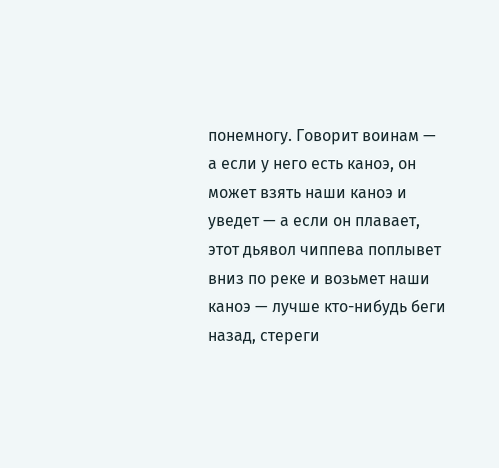понемногу. Говорит воинам — а если у него есть каноэ, он может взять наши каноэ и уведет — а если он плавает, этот дьявол чиппева поплывет вниз по реке и возьмет наши каноэ — лучше кто-нибудь беги назад, стереги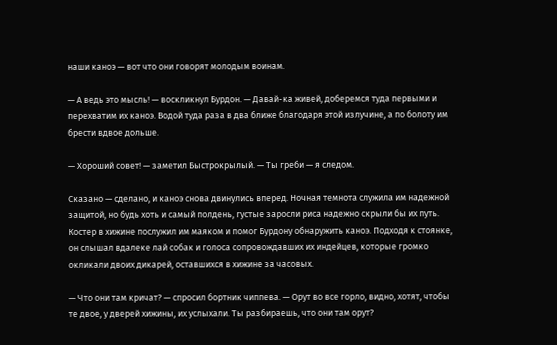наши каноэ — вот что они говорят молодым воинам.

— А ведь это мысль! — воскликнул Бурдон. — Давай-ка живей, доберемся туда первыми и перехватим их каноэ. Водой туда раза в два ближе благодаря этой излучине, а по болоту им брести вдвое дольше.

— Хороший совет! — заметил Быстрокрылый. — Ты греби — я следом.

Сказано — сделано, и каноэ снова двинулись вперед. Ночная темнота служила им надежной защитой, но будь хоть и самый полдень, густые заросли риса надежно скрыли бы их путь. Костер в хижине послужил им маяком и помог Бурдону обнаружить каноэ. Подходя к стоянке, он слышал вдалеке лай собак и голоса сопровождавших их индейцев, которые громко окликали двоих дикарей, оставшихся в хижине за часовых.

— Что они там кричат? — спросил бортник чиппева. — Орут во все горло, видно, хотят, чтобы те двое, у дверей хижины, их услыхали. Ты разбираешь, что они там орут?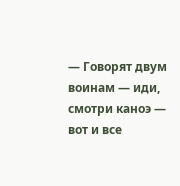— Говорят двум воинам — иди, смотри каноэ — вот и все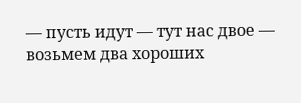— пусть идут — тут нас двое — возьмем два хороших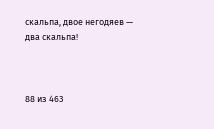скальпа, двое негодяев — два скальпа!



88 из 463